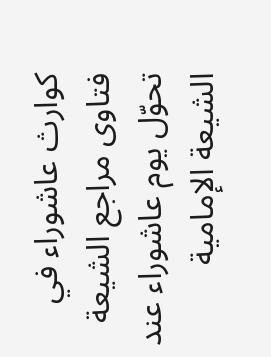كوارث عاشوراء في فتاوى مراجع الشيعة
تحوّل يوم عاشوراء عند الشيعة الإمامية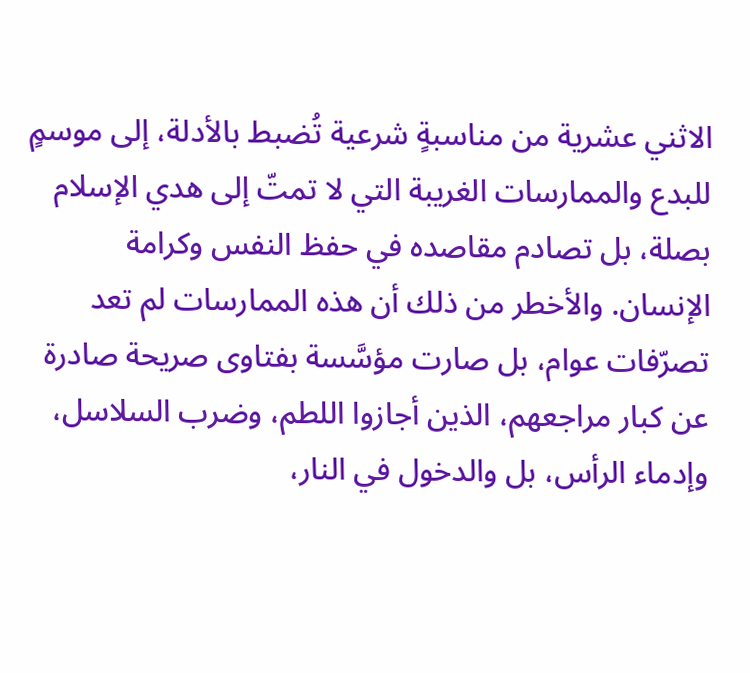الاثني عشرية من مناسبةٍ شرعية تُضبط بالأدلة، إلى موسمٍ للبدع والممارسات الغريبة التي لا تمتّ إلى هدي الإسلام بصلة، بل تصادم مقاصده في حفظ النفس وكرامة الإنسان. والأخطر من ذلك أن هذه الممارسات لم تعد تصرّفات عوام، بل صارت مؤسَّسة بفتاوى صريحة صادرة عن كبار مراجعهم، الذين أجازوا اللطم، وضرب السلاسل، وإدماء الرأس، بل والدخول في النار،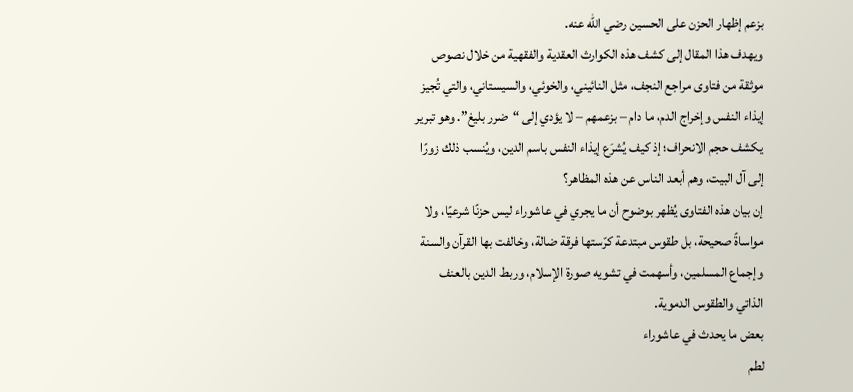بزعم إظهار الحزن على الحسين رضي الله عنه.
ويهدف هذا المقال إلى كشف هذه الكوارث العقدية والفقهية من خلال نصوص موثقة من فتاوى مراجع النجف، مثل النائيني، والخوئي، والسيستاني، والتي تُجيز إيذاء النفس وإخراج الدم، ما دام – بزعمهم – لا يؤدي إلى “ضرر بليغ”. وهو تبرير يكشف حجم الانحراف؛ إذ كيف يُشرَع إيذاء النفس باسم الدين، ويُنسب ذلك زورًا إلى آل البيت، وهم أبعد الناس عن هذه المظاهر؟
إن بيان هذه الفتاوى يُظهر بوضوح أن ما يجري في عاشوراء ليس حزنًا شرعيًا، ولا مواساةً صحيحة، بل طقوس مبتدعة كرّستها فرقة ضالة، وخالفت بها القرآن والسنة وإجماع المسلمين، وأسهمت في تشويه صورة الإسلام، وربط الدين بالعنف الذاتي والطقوس الدموية.
بعض ما يحدث في عاشوراء
لطم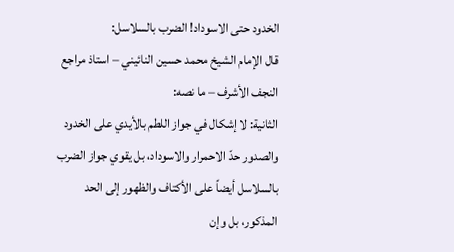الخدود حتى الاسوداد! الضرب بالسلاسل:
قال الإمام الشيخ محمد حسين النائيني – استاذ مراجع النجف الأشرف – ما نصه:
الثانية: لا إشكال في جواز اللطم بالأيدي على الخدود والصدور حدّ الاحمرار والاسوداد، بل يقوي جواز الضرب بالسلاسل أيضاً على الأكتاف والظهور إلى الحد المذكور، بل وإن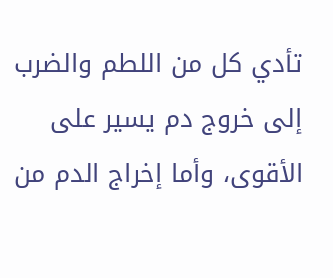تأدي كل من اللطم والضرب إلى خروج دم يسير على الأقوى، وأما إخراج الدم من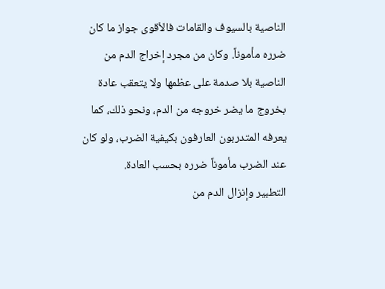الناصية بالسيوف والقامات فالأقوى جواز ما كان ضرره مأموناً. وكان من مجرد إخراج الدم من الناصية بلا صدمة على عظمها ولا يتعقب عادة بخروج ما يضر خروجه من الدم، ونحو ذلك، كما يعرفه المتدربون العارفون بكيفية الضرب، ولو كان عند الضرب مأموناً ضرره بحسب العادة.
التطبير وإنزال الدم من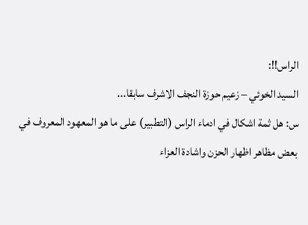الراس!!:
السيد الخوئي – زعيم حوزة النجف الاشرف سابقا...
س: هل ثمة اشكال في ادماء الراس (التطبير) على ما هو المعهود المعروف في بعض مظاهر اظهار الحزن واشادة العزاء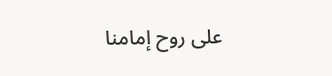على روح إمامنا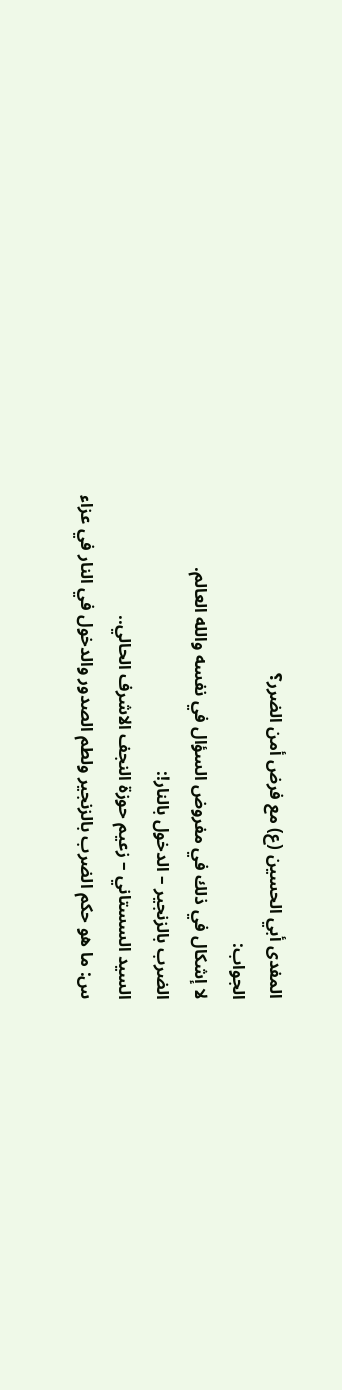المفدى أبي الحسين (ع) مع فرض أمن الضرر؟
الجواب:
لا إشكال في ذلك في مفروض السؤال في نفسه والله العالم.
الضرب بالزنجير – الدخول بالنار!:
السيد السستاني – زعيم حوزة النجف الاشرف الحالي..
س: ما هو حكم الضرب بالزنجير ولطم الصدور والدخول في النار في عزاء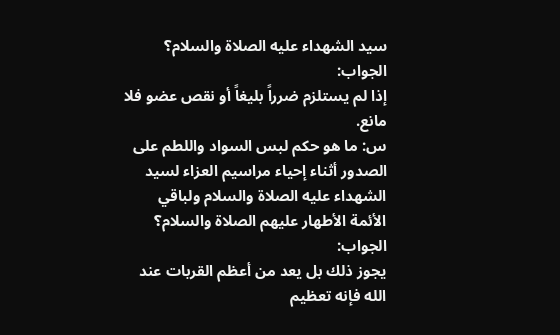سيد الشهداء عليه الصلاة والسلام؟
الجواب:
إذا لم يستلزم ضرراً بليغاً أو نقص عضو فلا مانع.
س: ما هو حكم لبس السواد واللطم على الصدور أثناء إحياء مراسيم العزاء لسيد الشهداء عليه الصلاة والسلام ولباقي الأئمة الأطهار عليهم الصلاة والسلام؟
الجواب:
يجوز ذلك بل يعد من أعظم القربات عند الله فإنه تعظيم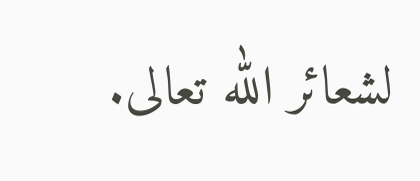لشعائر الله تعالى.